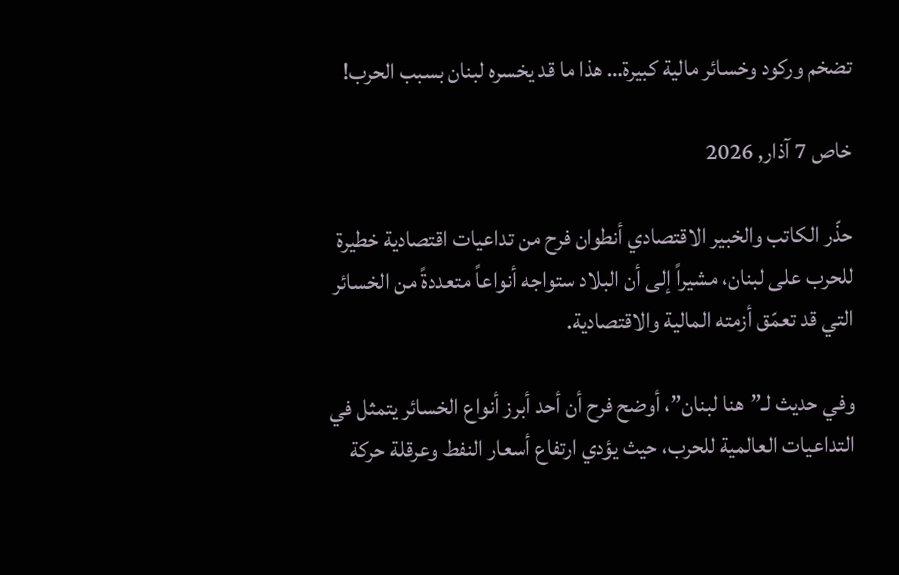تضخم وركود وخسائر مالية كبيرة… هذا ما قد يخسره لبنان بسبب الحرب!

خاص 7 آذار, 2026

حذّر الكاتب والخبير الاقتصادي أنطوان فرح من تداعيات اقتصادية خطيرة للحرب على لبنان، مشيراً إلى أن البلاد ستواجه أنواعاً متعددةً من الخسائر التي قد تعمّق أزمته المالية والاقتصادية.

وفي حديث لـ”هنا لبنان”، أوضح فرح أن أحد أبرز أنواع الخسائر يتمثل في التداعيات العالمية للحرب، حيث يؤدي ارتفاع أسعار النفط وعرقلة حركة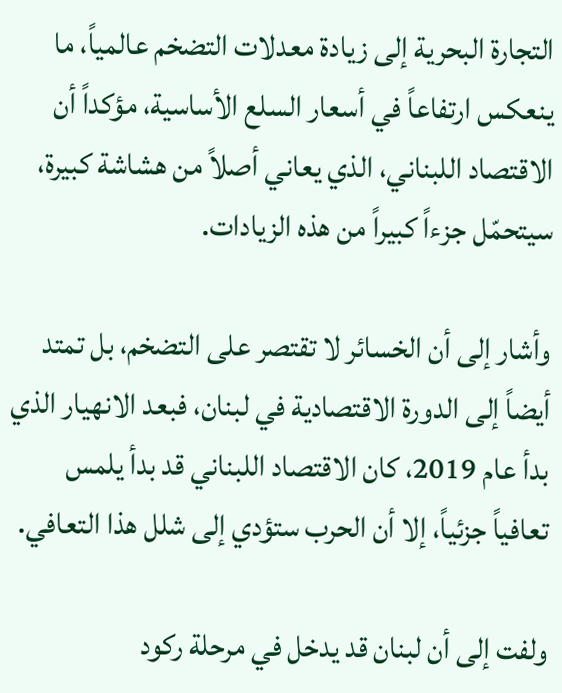التجارة البحرية إلى زيادة معدلات التضخم عالمياً، ما ينعكس ارتفاعاً في أسعار السلع الأساسية، مؤكداً أن الاقتصاد اللبناني، الذي يعاني أصلاً من هشاشة كبيرة، سيتحمّل جزءاً كبيراً من هذه الزيادات.

وأشار إلى أن الخسائر لا تقتصر على التضخم، بل تمتد أيضاً إلى الدورة الاقتصادية في لبنان، فبعد الانهيار الذي بدأ عام 2019، كان الاقتصاد اللبناني قد بدأ يلمس تعافياً جزئياً، إلا أن الحرب ستؤدي إلى شلل هذا التعافي.

ولفت إلى أن لبنان قد يدخل في مرحلة ركود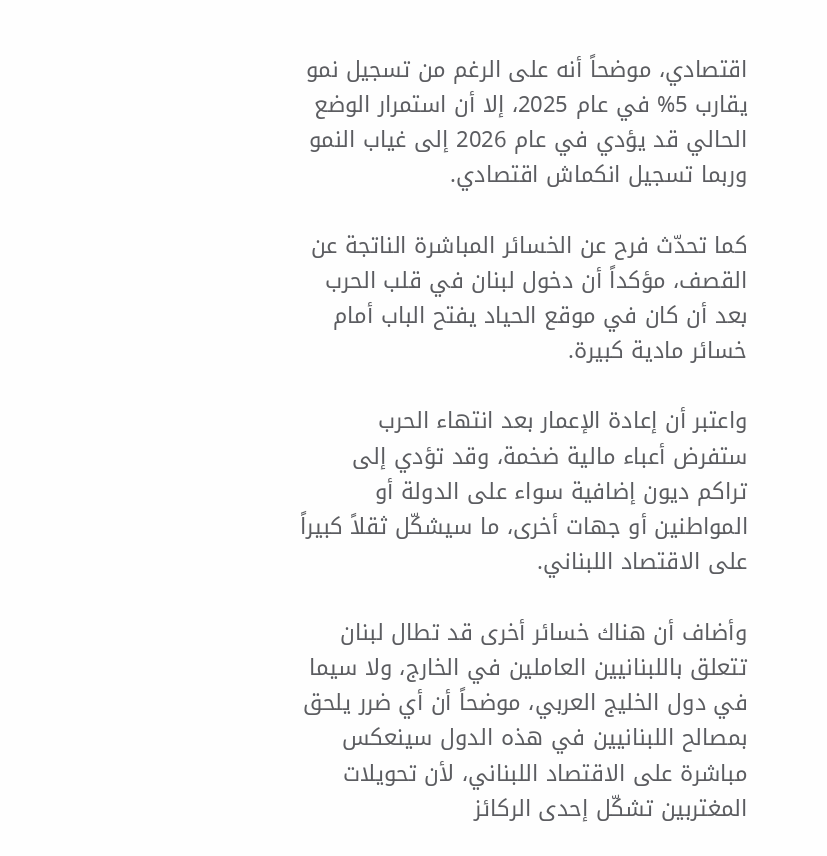اقتصادي، موضحاً أنه على الرغم من تسجيل نمو يقارب 5% في عام 2025، إلا أن استمرار الوضع الحالي قد يؤدي في عام 2026 إلى غياب النمو وربما تسجيل انكماش اقتصادي.

كما تحدّث فرح عن الخسائر المباشرة الناتجة عن القصف، مؤكداً أن دخول لبنان في قلب الحرب بعد أن كان في موقع الحياد يفتح الباب أمام خسائر مادية كبيرة.

واعتبر أن إعادة الإعمار بعد انتهاء الحرب ستفرض أعباء مالية ضخمة، وقد تؤدي إلى تراكم ديون إضافية سواء على الدولة أو المواطنين أو جهات أخرى، ما سيشكّل ثقلاً كبيراً على الاقتصاد اللبناني.

وأضاف أن هناك خسائر أخرى قد تطال لبنان تتعلق باللبنانيين العاملين في الخارج، ولا سيما في دول الخليج العربي، موضحاً أن أي ضرر يلحق بمصالح اللبنانيين في هذه الدول سينعكس مباشرة على الاقتصاد اللبناني، لأن تحويلات المغتربين تشكّل إحدى الركائز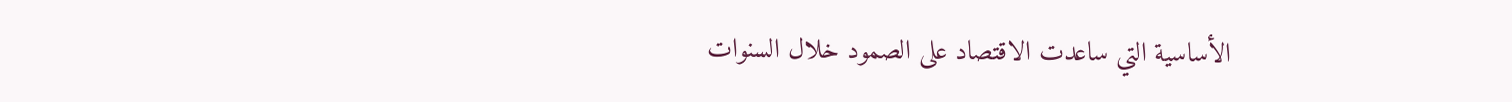الأساسية التي ساعدت الاقتصاد على الصمود خلال السنوات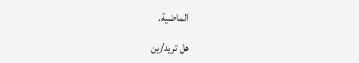الماضية.

هل تريد/ين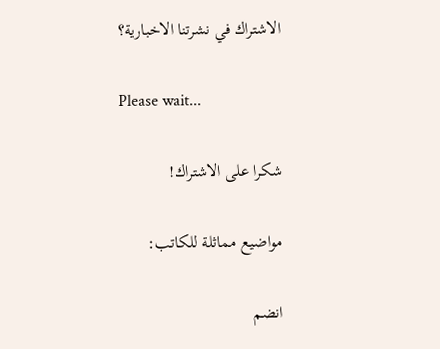الاشتراك في نشرتنا الاخبارية؟

Please wait...

شكرا على الاشتراك!

مواضيع مماثلة للكاتب:

انضم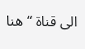الى قناة “هنا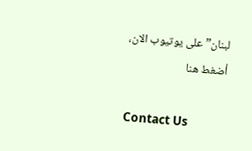لبنان” على يوتيوب الان، أضغط هنا

Contact Us